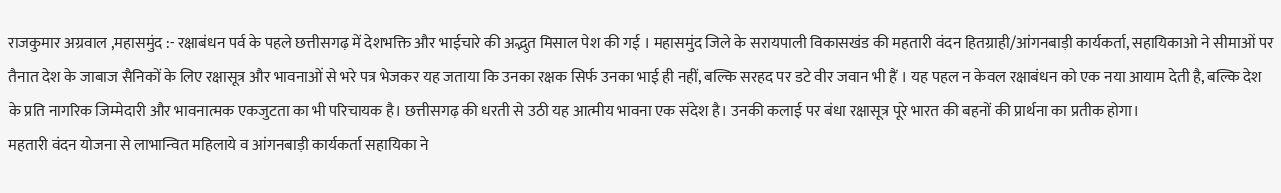राजकुमार अग्रवाल ,महासमुंद :- रक्षाबंधन पर्व के पहले छत्तीसगढ़ में देशभक्ति और भाईचारे की अद्भुत मिसाल पेश की गई । महासमुंद जिले के सरायपाली विकासखंड की महतारी वंदन हितग्राही/आंगनबाड़ी कार्यकर्ता, सहायिकाओ ने सीमाओं पर तैनात देश के जाबाज सैनिकों के लिए रक्षासूत्र और भावनाओं से भरे पत्र भेजकर यह जताया कि उनका रक्षक सिर्फ उनका भाई ही नहीं, बल्कि सरहद पर डटे वीर जवान भी हैं । यह पहल न केवल रक्षाबंधन को एक नया आयाम देती है, बल्कि देश के प्रति नागरिक जिम्मेदारी और भावनात्मक एकजुटता का भी परिचायक है। छत्तीसगढ़ की धरती से उठी यह आत्मीय भावना एक संदेश है। उनकी कलाई पर बंधा रक्षासूत्र पूरे भारत की बहनों की प्रार्थना का प्रतीक होगा।
महतारी वंदन योजना से लाभान्वित महिलाये व आंगनबाड़ी कार्यकर्ता सहायिका ने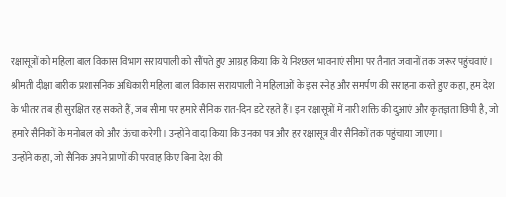रक्षासूत्रों को महिला बाल विकास विभाग सरायपाली को सौंपते हुए आग्रह किया कि ये निश्छल भावनाएं सीमा पर तैनात जवानों तक जरूर पहुंचवाएं ।
श्रीमती दीक्षा बारीक प्रशासनिक अधिकारी महिला बाल विकास सरायपाली ने महिलाओं के इस स्नेह और समर्पण की सराहना करते हुए कहा, हम देश के भीतर तब ही सुरक्षित रह सकते हैं, जब सीमा पर हमारे सैनिक रात-दिन डटे रहते हैं। इन रक्षासूत्रों में नारी शक्ति की दुआएं और कृतज्ञता छिपी है, जो हमारे सैनिकों के मनोबल को और ऊंचा करेगी। उन्होंने वादा किया कि उनका पत्र और हर रक्षासूत्र वीर सैनिकों तक पहुंचाया जाएगा ।
उन्होंने कहा, जो सैनिक अपने प्राणों की परवाह किए बिना देश की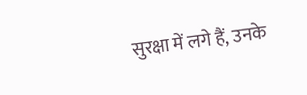सुरक्षा में लगे हैं, उनके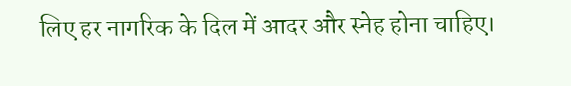लिए हर नागरिक के दिल में आदर और स्नेह होना चाहिए।